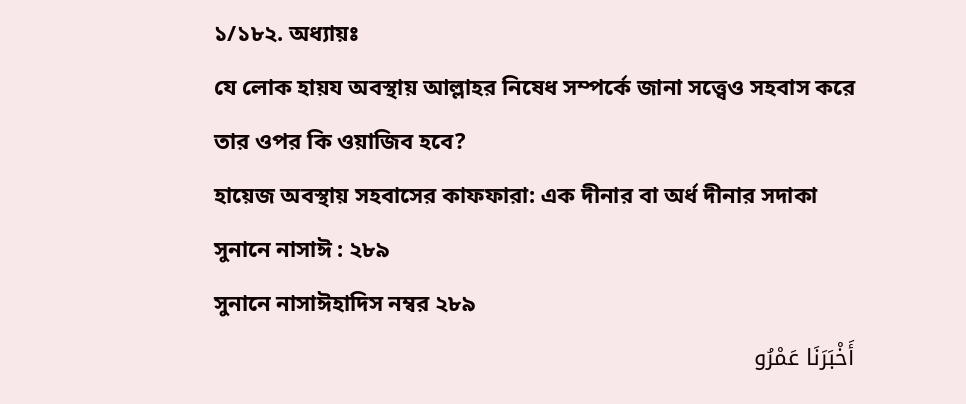১/১৮২. অধ্যায়ঃ
যে লোক হায়য অবস্থায় আল্লাহর নিষেধ সম্পর্কে জানা সত্ত্বেও সহবাস করে তার ওপর কি ওয়াজিব হবে?
হায়েজ অবস্থায় সহবাসের কাফফারা: এক দীনার বা অর্ধ দীনার সদাকা
সুনানে নাসাঈ : ২৮৯
সুনানে নাসাঈহাদিস নম্বর ২৮৯
أَخْبَرَنَا عَمْرُو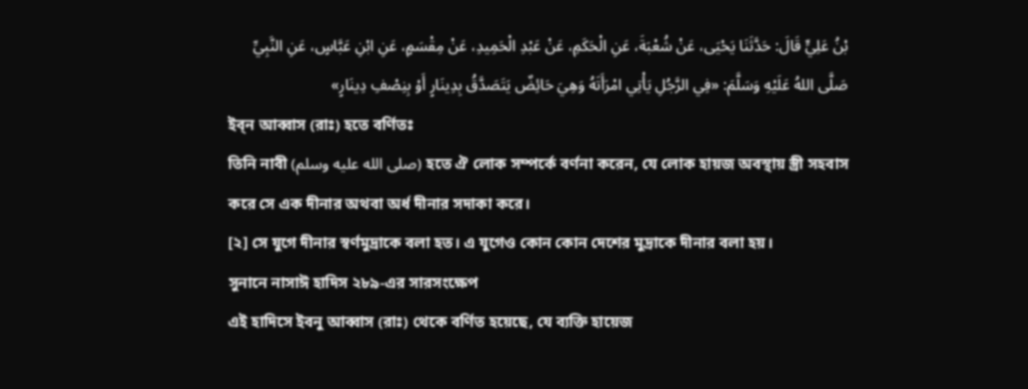بْنُ عَلِيٍّ قَالَ: حَدَّثَنَا يَحْيَى، عَنْ شُعْبَةَ، عَنِ الْحَكَمِ، عَنْ عَبْدِ الْحَمِيدِ، عَنْ مِقْسَمٍ، عَنِ ابْنِ عَبَّاسٍ، عَنِ النَّبِيِّ صَلَّى اللهُ عَلَيْهِ وَسَلَّمَ: «فِي الرَّجُلِ يَأْتِي امْرَأَتَهُ وَهِيَ حَائِضٌ يَتَصَدَّقُ بِدِينَارٍ أَوْ بِنِصْفِ دِينَارٍ»
ইব্ন আব্বাস (রাঃ) হতে বর্ণিতঃ
তিনি নাবী (صلى الله عليه وسلم) হতে ঐ লোক সম্পর্কে বর্ণনা করেন, যে লোক হায়জ অবস্থায় স্ত্রী সহবাস করে সে এক দীনার অথবা অর্ধ দীনার সদাকা করে।
[২] সে যুগে দীনার স্বর্ণমুদ্রাকে বলা হত। এ যুগেও কোন কোন দেশের মুদ্রাকে দীনার বলা হয়।
সুনানে নাসাঈ হাদিস ২৮৯-এর সারসংক্ষেপ
এই হাদিসে ইবনু আব্বাস (রাঃ) থেকে বর্ণিত হয়েছে, যে ব্যক্তি হায়েজ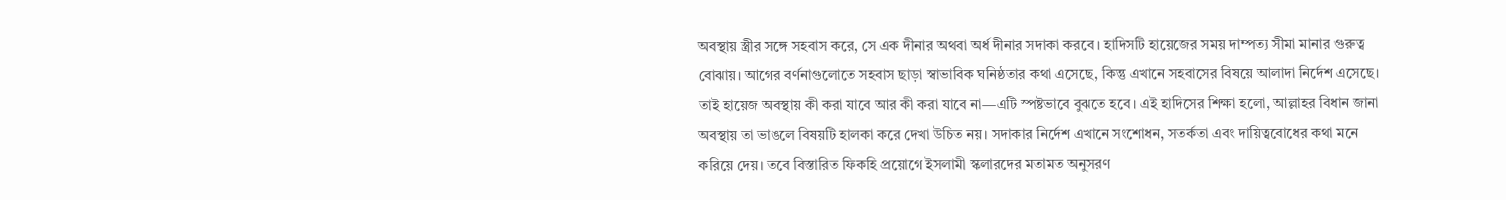অবস্থায় স্ত্রীর সঙ্গে সহবাস করে, সে এক দীনার অথবা অর্ধ দীনার সদাকা করবে। হাদিসটি হায়েজের সময় দাম্পত্য সীমা মানার গুরুত্ব বোঝায়। আগের বর্ণনাগুলোতে সহবাস ছাড়া স্বাভাবিক ঘনিষ্ঠতার কথা এসেছে, কিন্তু এখানে সহবাসের বিষয়ে আলাদা নির্দেশ এসেছে। তাই হায়েজ অবস্থায় কী করা যাবে আর কী করা যাবে না—এটি স্পষ্টভাবে বুঝতে হবে। এই হাদিসের শিক্ষা হলো, আল্লাহর বিধান জানা অবস্থায় তা ভাঙলে বিষয়টি হালকা করে দেখা উচিত নয়। সদাকার নির্দেশ এখানে সংশোধন, সতর্কতা এবং দায়িত্ববোধের কথা মনে করিয়ে দেয়। তবে বিস্তারিত ফিকহি প্রয়োগে ইসলামী স্কলারদের মতামত অনুসরণ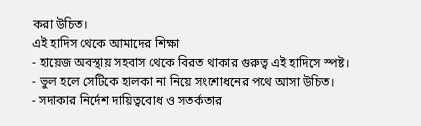করা উচিত।
এই হাদিস থেকে আমাদের শিক্ষা
- হায়েজ অবস্থায় সহবাস থেকে বিরত থাকার গুরুত্ব এই হাদিসে স্পষ্ট।
- ভুল হলে সেটিকে হালকা না নিয়ে সংশোধনের পথে আসা উচিত।
- সদাকার নির্দেশ দায়িত্ববোধ ও সতর্কতার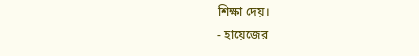শিক্ষা দেয়।
- হায়েজের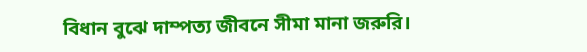বিধান বুঝে দাম্পত্য জীবনে সীমা মানা জরুরি।